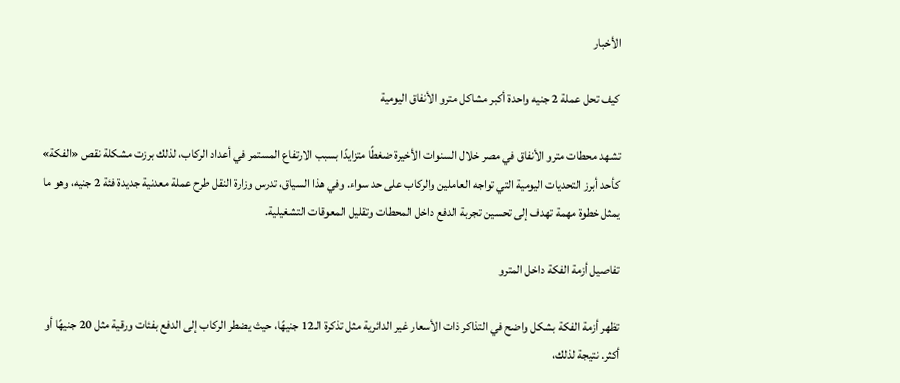الأخبار

كيف تحل عملة 2 جنيه واحدة أكبر مشاكل مترو الأنفاق اليومية

تشهد محطات مترو الأنفاق في مصر خلال السنوات الأخيرة ضغطًا متزايدًا بسبب الارتفاع المستمر في أعداد الركاب، لذلك برزت مشكلة نقص «الفكة» كأحد أبرز التحديات اليومية التي تواجه العاملين والركاب على حد سواء. وفي هذا السياق، تدرس وزارة النقل طرح عملة معدنية جديدة فئة 2 جنيه، وهو ما يمثل خطوة مهمة تهدف إلى تحسين تجربة الدفع داخل المحطات وتقليل المعوقات التشغيلية.

تفاصيل أزمة الفكة داخل المترو

تظهر أزمة الفكة بشكل واضح في التذاكر ذات الأسعار غير الدائرية مثل تذكرة الـ12 جنيهًا، حيث يضطر الركاب إلى الدفع بفئات ورقية مثل 20 جنيهًا أو أكثر. نتيجة لذلك،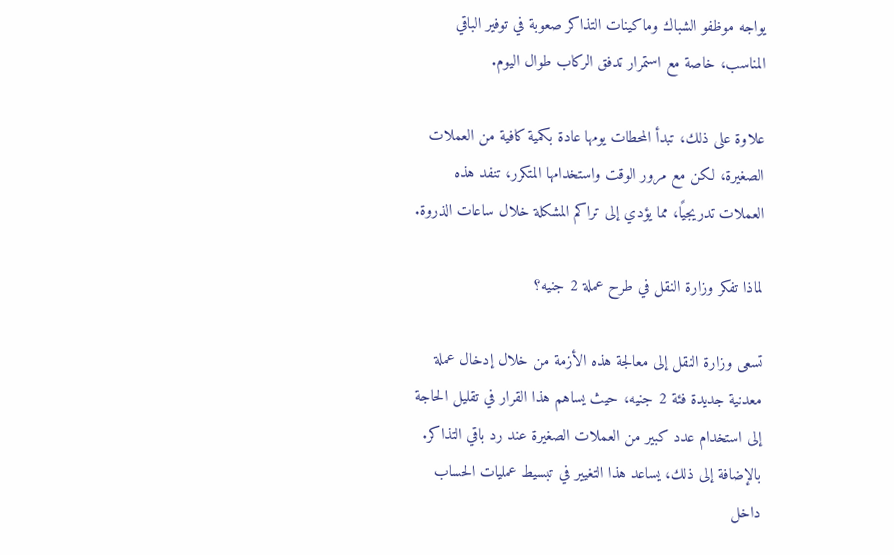يواجه موظفو الشباك وماكينات التذاكر صعوبة في توفير الباقي المناسب، خاصة مع استمرار تدفق الركاب طوال اليوم.

علاوة على ذلك، تبدأ المحطات يومها عادة بكمية كافية من العملات الصغيرة، لكن مع مرور الوقت واستخدامها المتكرر، تنفد هذه العملات تدريجيًا، مما يؤدي إلى تراكم المشكلة خلال ساعات الذروة.

لماذا تفكر وزارة النقل في طرح عملة 2 جنيه؟

تسعى وزارة النقل إلى معالجة هذه الأزمة من خلال إدخال عملة معدنية جديدة فئة 2 جنيه، حيث يساهم هذا القرار في تقليل الحاجة إلى استخدام عدد كبير من العملات الصغيرة عند رد باقي التذاكر. بالإضافة إلى ذلك، يساعد هذا التغيير في تبسيط عمليات الحساب داخل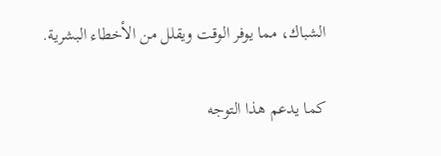الشباك، مما يوفر الوقت ويقلل من الأخطاء البشرية.

كما يدعم هذا التوجه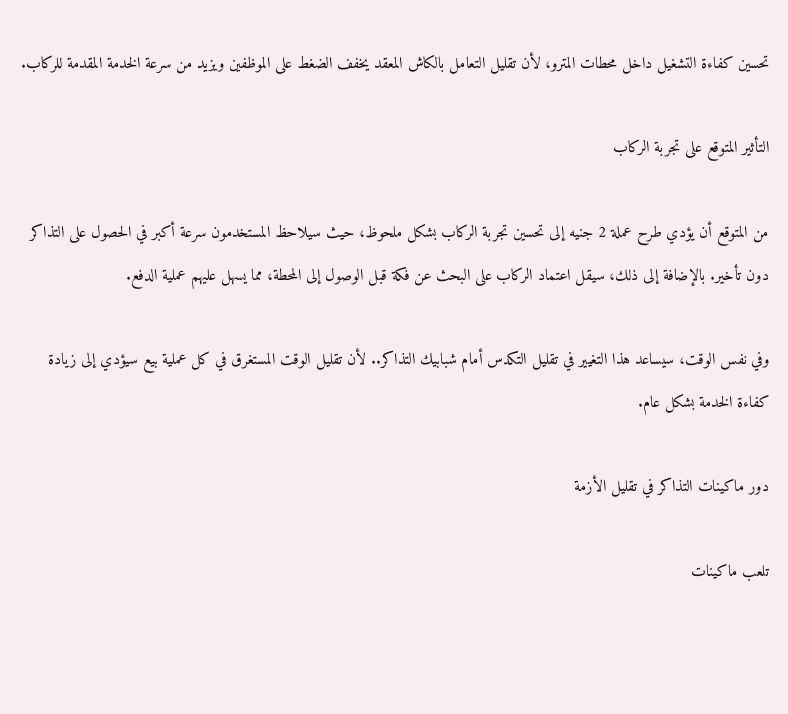تحسين كفاءة التشغيل داخل محطات المترو، لأن تقليل التعامل بالكاش المعقد يخفف الضغط على الموظفين ويزيد من سرعة الخدمة المقدمة للركاب.

التأثير المتوقع على تجربة الركاب

من المتوقع أن يؤدي طرح عملة 2 جنيه إلى تحسين تجربة الركاب بشكل ملحوظ، حيث سيلاحظ المستخدمون سرعة أكبر في الحصول على التذاكر دون تأخير. بالإضافة إلى ذلك، سيقل اعتماد الركاب على البحث عن فكة قبل الوصول إلى المحطة، مما يسهل عليهم عملية الدفع.

وفي نفس الوقت، سيساعد هذا التغيير في تقليل التكدس أمام شبابيك التذاكر.. لأن تقليل الوقت المستغرق في كل عملية بيع سيؤدي إلى زيادة كفاءة الخدمة بشكل عام.

دور ماكينات التذاكر في تقليل الأزمة

تلعب ماكينات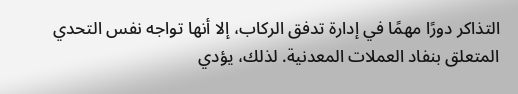التذاكر دورًا مهمًا في إدارة تدفق الركاب، إلا أنها تواجه نفس التحدي المتعلق بنفاد العملات المعدنية. لذلك، يؤدي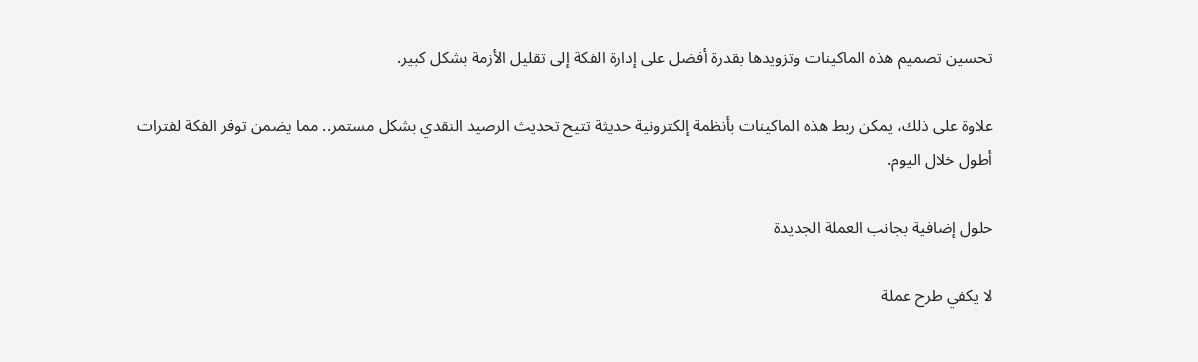تحسين تصميم هذه الماكينات وتزويدها بقدرة أفضل على إدارة الفكة إلى تقليل الأزمة بشكل كبير.

علاوة على ذلك، يمكن ربط هذه الماكينات بأنظمة إلكترونية حديثة تتيح تحديث الرصيد النقدي بشكل مستمر.. مما يضمن توفر الفكة لفترات أطول خلال اليوم.

حلول إضافية بجانب العملة الجديدة

لا يكفي طرح عملة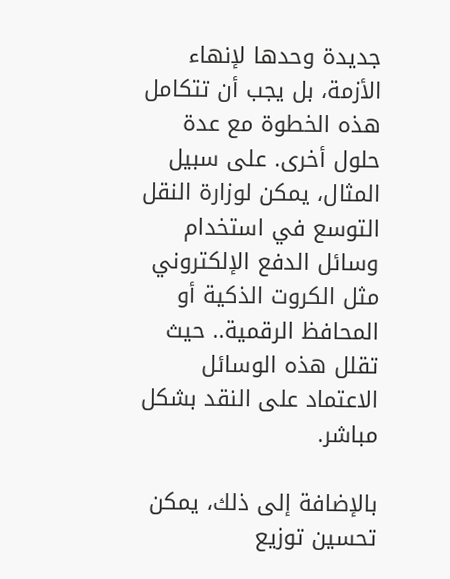جديدة وحدها لإنهاء الأزمة، بل يجب أن تتكامل هذه الخطوة مع عدة حلول أخرى. على سبيل المثال، يمكن لوزارة النقل التوسع في استخدام وسائل الدفع الإلكتروني مثل الكروت الذكية أو المحافظ الرقمية.. حيث تقلل هذه الوسائل الاعتماد على النقد بشكل مباشر.

بالإضافة إلى ذلك، يمكن تحسين توزيع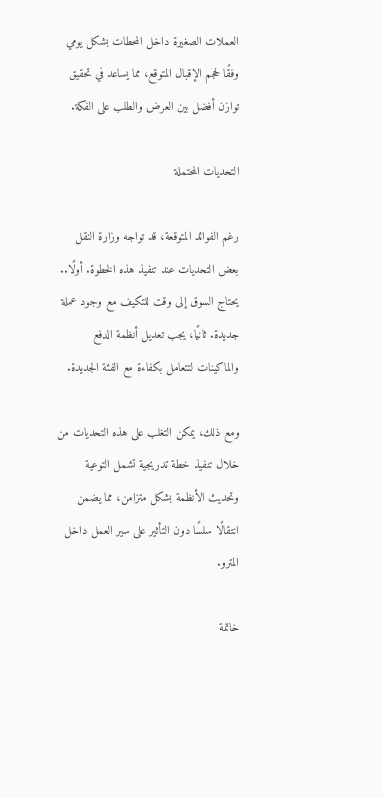العملات الصغيرة داخل المحطات بشكل يومي وفقًا لحجم الإقبال المتوقع، مما يساعد في تحقيق توازن أفضل بين العرض والطلب على الفكة.

التحديات المحتملة

رغم الفوائد المتوقعة، قد تواجه وزارة النقل بعض التحديات عند تنفيذ هذه الخطوة. أولًا.. يحتاج السوق إلى وقت للتكيف مع وجود عملة جديدة. ثانيًا، يجب تعديل أنظمة الدفع والماكينات لتتعامل بكفاءة مع الفئة الجديدة.

ومع ذلك، يمكن التغلب على هذه التحديات من خلال تنفيذ خطة تدريجية تشمل التوعية وتحديث الأنظمة بشكل متزامن، مما يضمن انتقالًا سلسًا دون التأثير على سير العمل داخل المترو.

خاتمة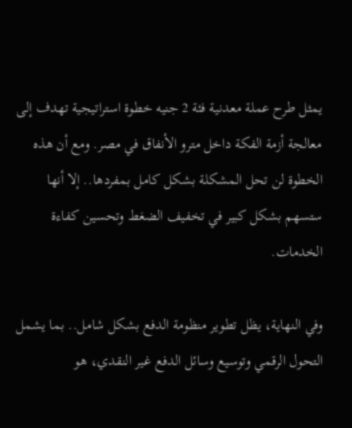يمثل طرح عملة معدنية فئة 2 جنيه خطوة استراتيجية تهدف إلى معالجة أزمة الفكة داخل مترو الأنفاق في مصر. ومع أن هذه الخطوة لن تحل المشكلة بشكل كامل بمفردها.. إلا أنها ستسهم بشكل كبير في تخفيف الضغط وتحسين كفاءة الخدمات.

وفي النهاية، يظل تطوير منظومة الدفع بشكل شامل.. بما يشمل التحول الرقمي وتوسيع وسائل الدفع غير النقدي، هو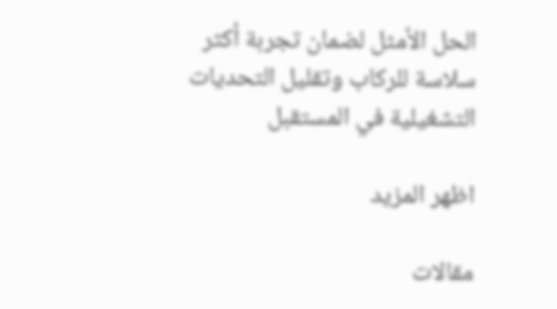الحل الأمثل لضمان تجربة أكثر سلاسة للركاب وتقليل التحديات التشغيلية في المستقبل

اظهر المزيد

مقالات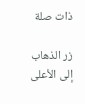ذات صلة

زر الذهاب إلى الأعلى